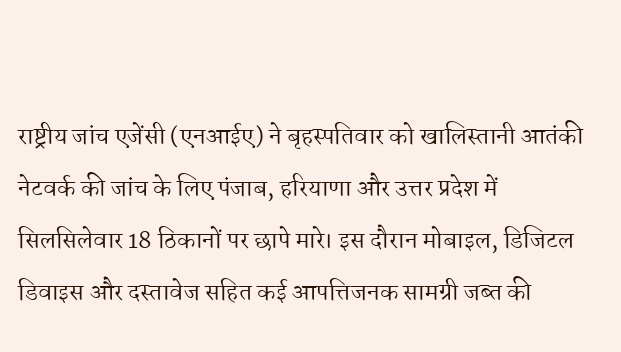राष्ट्रीय जांच एजेंसी (एनआईए) ने बृहस्पतिवार को खालिस्तानी आतंकी नेटवर्क की जांच के लिए पंजाब, हरियाणा और उत्तर प्रदेश में सिलसिलेवार 18 ठिकानों पर छापे मारे। इस दौरान मोबाइल, डिजिटल डिवाइस और दस्तावेज सहित कई आपत्तिजनक सामग्री जब्त की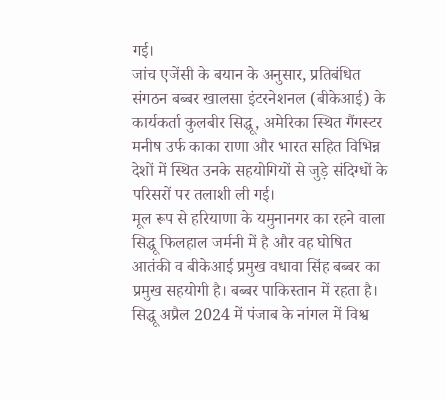गई।
जांच एजेंसी के बयान के अनुसार, प्रतिबंधित संगठन बब्बर खालसा इंटरनेशनल (बीकेआई) के कार्यकर्ता कुलबीर सिद्धू, अमेरिका स्थित गैंगस्टर मनीष उर्फ काका राणा और भारत सहित विभिन्न देशों में स्थित उनके सहयोगियों से जुड़े संदिग्धों के परिसरों पर तलाशी ली गई।
मूल रूप से हरियाणा के यमुनानगर का रहने वाला सिद्धू फिलहाल जर्मनी में है और वह घोषित आतंकी व बीकेआई प्रमुख वधावा सिंह बब्बर का प्रमुख सहयोगी है। बब्बर पाकिस्तान में रहता है। सिद्धू अप्रैल 2024 में पंजाब के नांगल में विश्व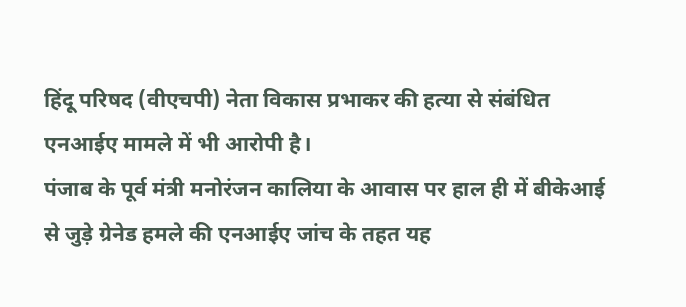हिंदू परिषद (वीएचपी) नेता विकास प्रभाकर की हत्या से संबंधित एनआईए मामले में भी आरोपी है।
पंजाब के पूर्व मंत्री मनोरंजन कालिया के आवास पर हाल ही में बीकेआई से जुड़े ग्रेनेड हमले की एनआईए जांच के तहत यह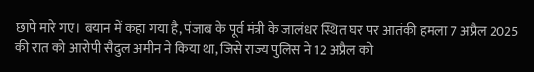छापे मारे गए। बयान में कहा गया है, पंजाब के पूर्व मंत्री के जालंधर स्थित घर पर आतंकी हमला 7 अप्रैल 2025 की रात को आरोपी सैदुल अमीन ने किया था, जिसे राज्य पुलिस ने 12 अप्रैल को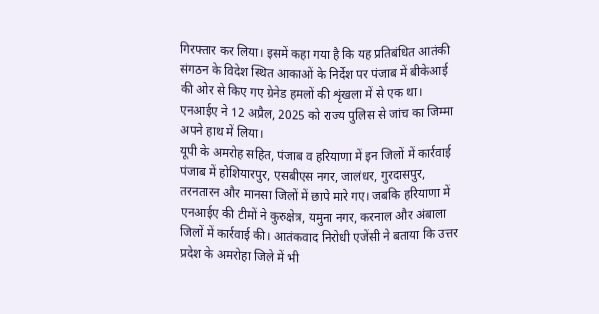गिरफ्तार कर लिया। इसमें कहा गया है कि यह प्रतिबंधित आतंकी संगठन के विदेश स्थित आकाओं के निर्देश पर पंजाब में बीकेआई की ओर से किए गए ग्रेनेड हमलों की शृंखला में से एक था। एनआईए ने 12 अप्रैल, 2025 को राज्य पुलिस से जांच का जिम्मा अपने हाथ में लिया।
यूपी के अमरोह सहित, पंजाब व हरियाणा में इन जिलों में कार्रवाई
पंजाब में होशियारपुर, एसबीएस नगर, जालंधर, गुरदासपुर, तरनतारन और मानसा जिलों में छापे मारे गए। जबकि हरियाणा में एनआईए की टीमों ने कुरुक्षेत्र, यमुना नगर, करनाल और अंबाला जिलों में कार्रवाई की। आतंकवाद निरोधी एजेंसी ने बताया कि उत्तर प्रदेश के अमरोहा जिले में भी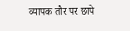व्यापक तौर पर छापे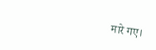मारे गए।